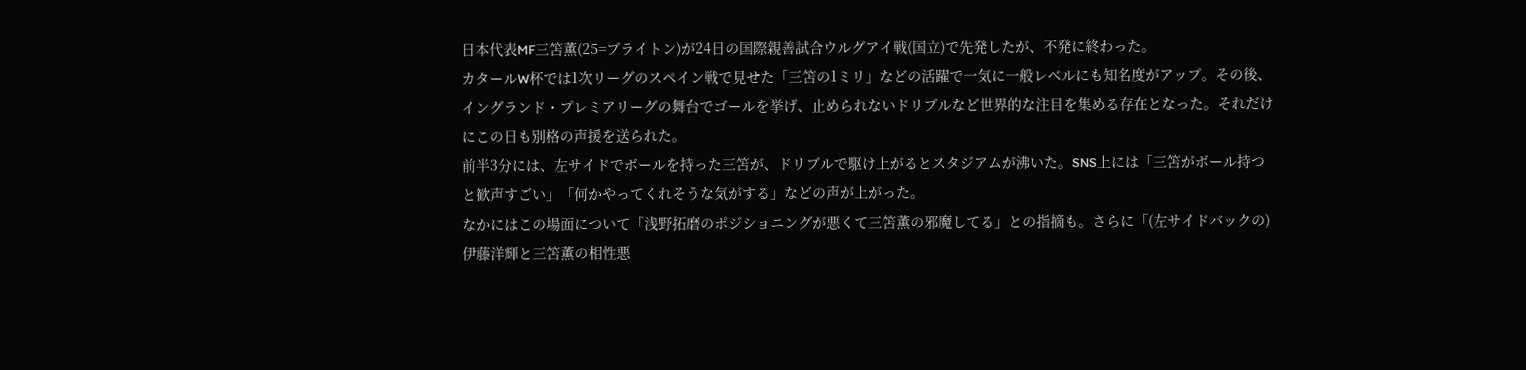日本代表MF三笘薫(25=ブライトン)が24日の国際親善試合ウルグアイ戦(国立)で先発したが、不発に終わった。
カタールW杯では1次リーグのスペイン戦で見せた「三笘の1ミリ」などの活躍で一気に一般レベルにも知名度がアップ。その後、イングランド・プレミアリーグの舞台でゴールを挙げ、止められないドリブルなど世界的な注目を集める存在となった。それだけにこの日も別格の声援を送られた。
前半3分には、左サイドでボールを持った三笘が、ドリブルで駆け上がるとスタジアムが沸いた。SNS上には「三笘がボール持つと歓声すごい」「何かやってくれそうな気がする」などの声が上がった。
なかにはこの場面について「浅野拓磨のポジショニングが悪くて三笘薫の邪魔してる」との指摘も。さらに「(左サイドバックの)伊藤洋輝と三笘薫の相性悪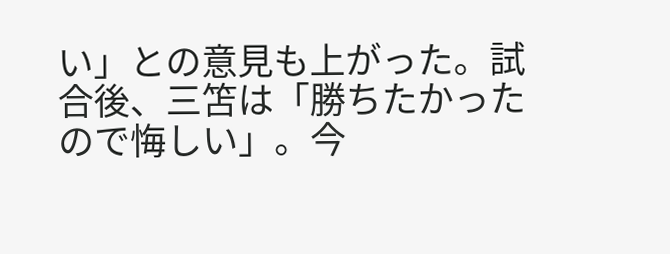い」との意見も上がった。試合後、三笘は「勝ちたかったので悔しい」。今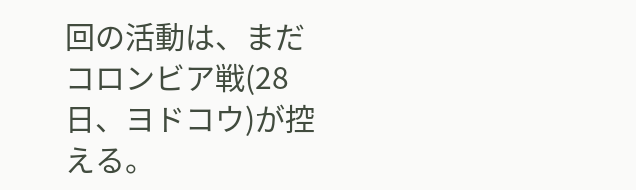回の活動は、まだコロンビア戦(28日、ヨドコウ)が控える。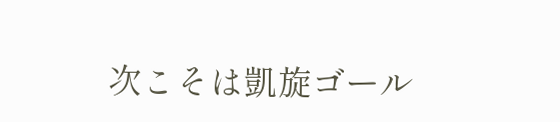次こそは凱旋ゴール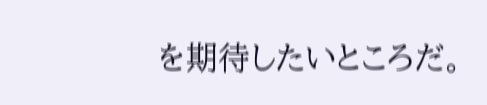を期待したいところだ。